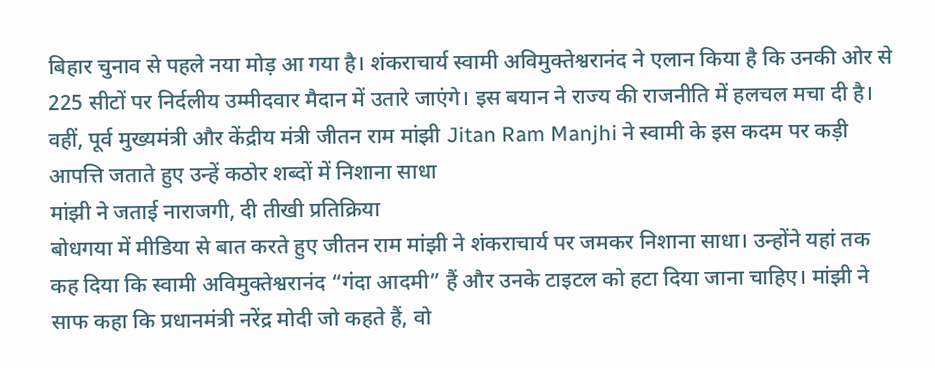बिहार चुनाव से पहले नया मोड़ आ गया है। शंकराचार्य स्वामी अविमुक्तेश्वरानंद ने एलान किया है कि उनकी ओर से 225 सीटों पर निर्दलीय उम्मीदवार मैदान में उतारे जाएंगे। इस बयान ने राज्य की राजनीति में हलचल मचा दी है। वहीं, पूर्व मुख्यमंत्री और केंद्रीय मंत्री जीतन राम मांझी Jitan Ram Manjhi ने स्वामी के इस कदम पर कड़ी आपत्ति जताते हुए उन्हें कठोर शब्दों में निशाना साधा
मांझी ने जताई नाराजगी, दी तीखी प्रतिक्रिया
बोधगया में मीडिया से बात करते हुए जीतन राम मांझी ने शंकराचार्य पर जमकर निशाना साधा। उन्होंने यहां तक कह दिया कि स्वामी अविमुक्तेश्वरानंद “गंदा आदमी” हैं और उनके टाइटल को हटा दिया जाना चाहिए। मांझी ने साफ कहा कि प्रधानमंत्री नरेंद्र मोदी जो कहते हैं, वो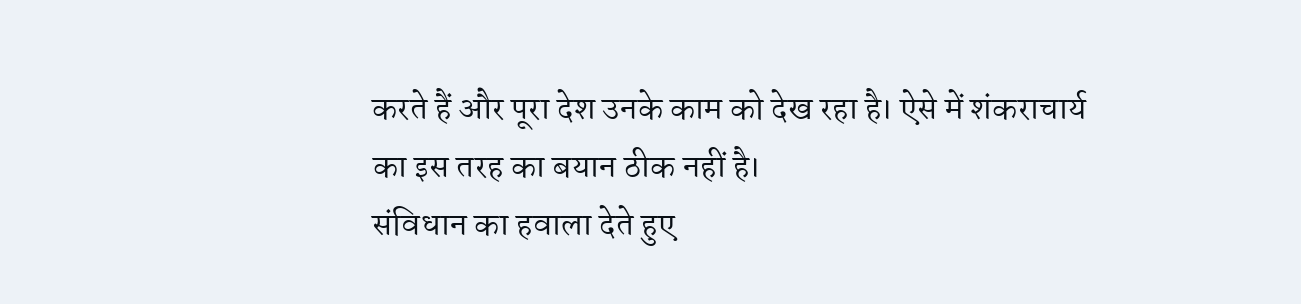करते हैं और पूरा देश उनके काम को देख रहा है। ऐसे में शंकराचार्य का इस तरह का बयान ठीक नहीं है।
संविधान का हवाला देते हुए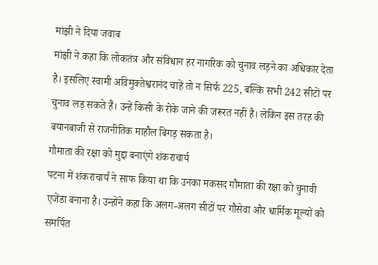मांझी ने दिया जवाब
मांझी ने कहा कि लोकतंत्र और संविधान हर नागरिक को चुनाव लड़ने का अधिकार देता है। इसलिए स्वामी अविमुक्तेश्वरानंद चाहें तो न सिर्फ 225, बल्कि सभी 242 सीटों पर चुनाव लड़ सकते हैं। उन्हें किसी के रोके जाने की जरूरत नहीं है। लेकिन इस तरह की बयानबाजी से राजनीतिक माहौल बिगड़ सकता है।
गौमाता की रक्षा को मुद्दा बनाएंगे शंकराचार्य
पटना में शंकराचार्य ने साफ किया था कि उनका मकसद गौमाता की रक्षा को चुनावी एजेंडा बनाना है। उन्होंने कहा कि अलग-अलग सीटों पर गौसेवा और धार्मिक मूल्यों को समर्पित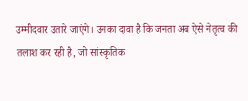उम्मीदवार उतारे जाएंगे। उनका दावा है कि जनता अब ऐसे नेतृत्व की तलाश कर रही है, जो सांस्कृतिक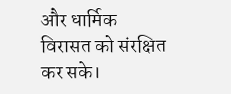और धार्मिक विरासत को संरक्षित कर सके।